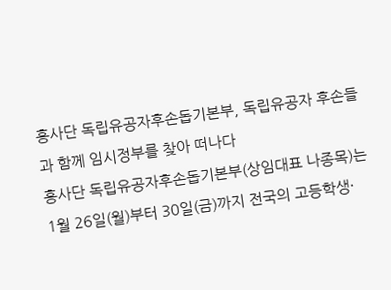흥사단 독립유공자후손돕기본부, 독립유공자 후손들과 함께 임시정부를 찾아 떠나다
흥사단 독립유공자후손돕기본부(상임대표 나종목)는 1월 26일(월)부터 30일(금)까지 전국의 고등학생·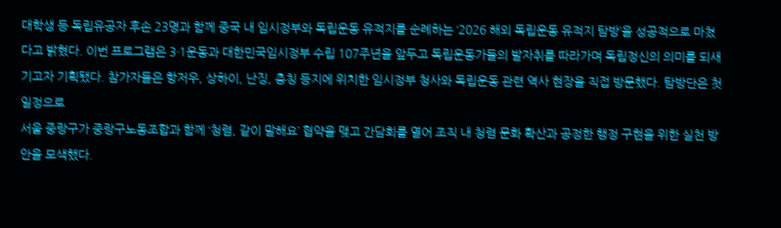대학생 등 독립유공자 후손 23명과 함께 중국 내 임시정부와 독립운동 유적지를 순례하는 ‘2026 해외 독립운동 유적지 탐방’을 성공적으로 마쳤다고 밝혔다. 이번 프로그램은 3·1운동과 대한민국임시정부 수립 107주년을 앞두고 독립운동가들의 발자취를 따라가며 독립정신의 의미를 되새기고자 기획됐다. 참가자들은 항저우, 상하이, 난징, 충칭 등지에 위치한 임시정부 청사와 독립운동 관련 역사 현장을 직접 방문했다. 탐방단은 첫 일정으로
서울 중랑구가 중랑구노동조합과 함께 ‘청렴, 같이 말해요’ 협약을 맺고 간담회를 열어 조직 내 청렴 문화 확산과 공정한 행정 구현을 위한 실천 방안을 모색했다.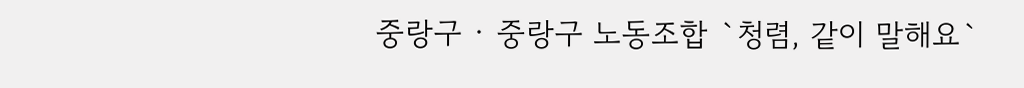중랑구 · 중랑구 노동조합 `청렴, 같이 말해요`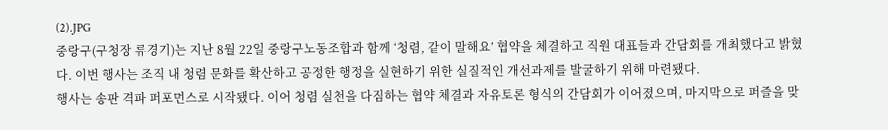(2).JPG
중랑구(구청장 류경기)는 지난 8월 22일 중랑구노동조합과 함께 ‘청렴, 같이 말해요’ 협약을 체결하고 직원 대표들과 간담회를 개최했다고 밝혔다. 이번 행사는 조직 내 청렴 문화를 확산하고 공정한 행정을 실현하기 위한 실질적인 개선과제를 발굴하기 위해 마련됐다.
행사는 송판 격파 퍼포먼스로 시작됐다. 이어 청렴 실천을 다짐하는 협약 체결과 자유토론 형식의 간담회가 이어졌으며, 마지막으로 퍼즐을 맞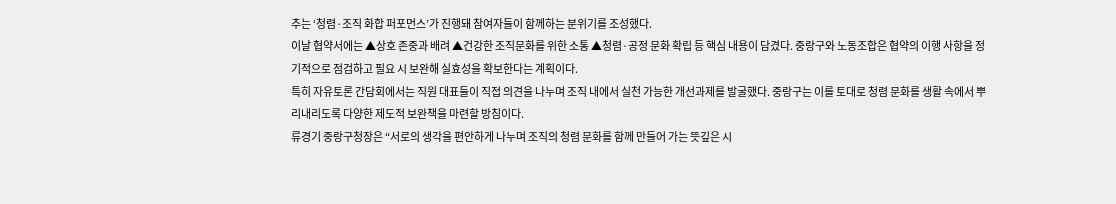추는 ‘청렴·조직 화합 퍼포먼스’가 진행돼 참여자들이 함께하는 분위기를 조성했다.
이날 협약서에는 ▲상호 존중과 배려 ▲건강한 조직문화를 위한 소통 ▲청렴·공정 문화 확립 등 핵심 내용이 담겼다. 중랑구와 노동조합은 협약의 이행 사항을 정기적으로 점검하고 필요 시 보완해 실효성을 확보한다는 계획이다.
특히 자유토론 간담회에서는 직원 대표들이 직접 의견을 나누며 조직 내에서 실천 가능한 개선과제를 발굴했다. 중랑구는 이를 토대로 청렴 문화를 생활 속에서 뿌리내리도록 다양한 제도적 보완책을 마련할 방침이다.
류경기 중랑구청장은 “서로의 생각을 편안하게 나누며 조직의 청렴 문화를 함께 만들어 가는 뜻깊은 시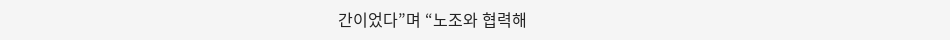간이었다”며 “노조와 협력해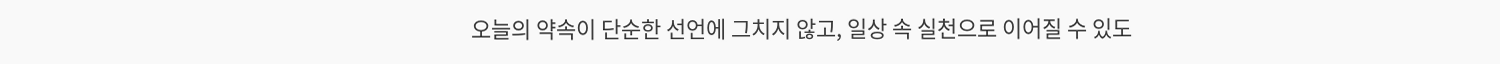오늘의 약속이 단순한 선언에 그치지 않고, 일상 속 실천으로 이어질 수 있도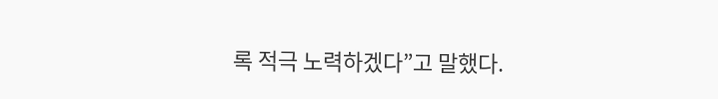록 적극 노력하겠다”고 말했다.